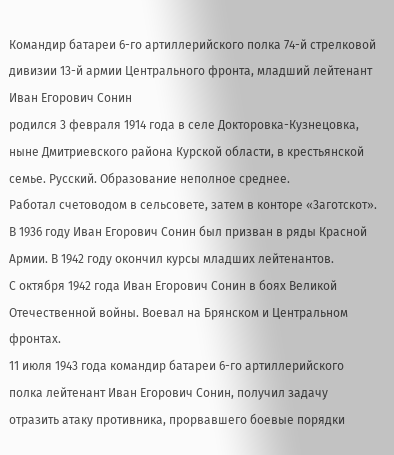Командир батареи 6-го артиллерийского полка 74-й стрелковой дивизии 13-й армии Центрального фронта, младший лейтенант
Иван Егорович Сонин
родился 3 февраля 1914 года в селе Докторовка-Кузнецовка, ныне Дмитриевского района Курской области, в крестьянской семье. Русский. Образование неполное среднее.
Работал счетоводом в сельсовете, затем в конторе «3аготскот».
В 1936 году Иван Егорович Сонин был призван в ряды Красной Армии. В 1942 году окончил курсы младших лейтенантов.
С октября 1942 года Иван Егорович Сонин в боях Великой Отечественной войны. Воевал на Брянском и Центральном фронтах.
11 июля 1943 года командир батареи 6-го артиллерийского полка лейтенант Иван Егорович Сонин, получил задачу отразить атаку противника, прорвавшего боевые порядки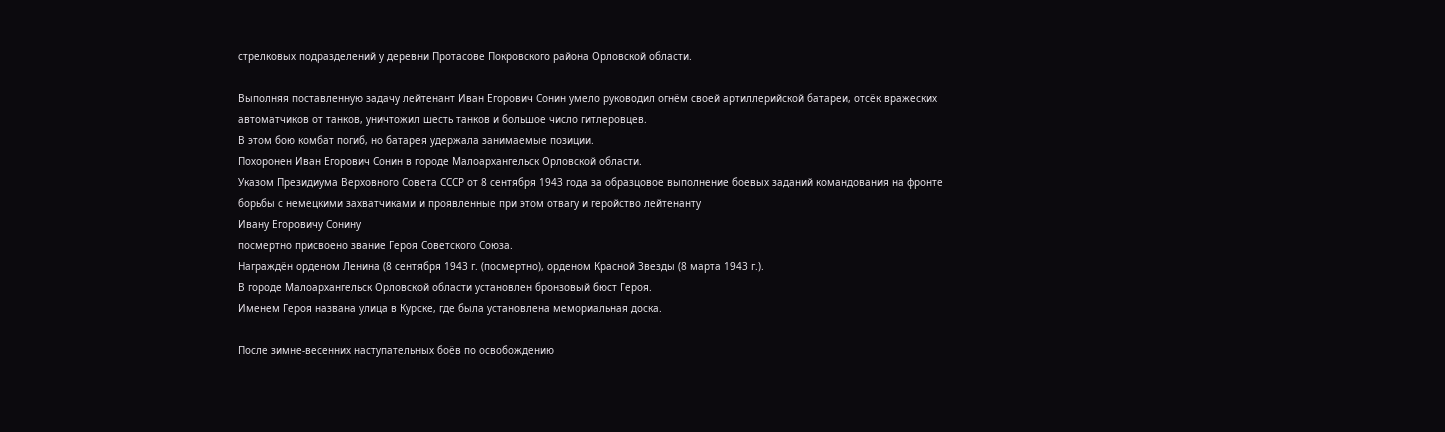стрелковых подразделений у деревни Протасове Покровского района Орловской области.

Выполняя поставленную задачу лейтенант Иван Егорович Сонин умело руководил огнём своей артиллерийской батареи, отсёк вражеских автоматчиков от танков, уничтожил шесть танков и большое число гитлеровцев.
В этом бою комбат погиб, но батарея удержала занимаемые позиции.
Похоронен Иван Егорович Сонин в городе Малоархангельск Орловской области.
Указом Президиума Верховного Совета СССР от 8 сентября 1943 года за образцовое выполнение боевых заданий командования на фронте борьбы с немецкими захватчиками и проявленные при этом отвагу и геройство лейтенанту
Ивану Егоровичу Сонину
посмертно присвоено звание Героя Советского Союза.
Награждён орденом Ленина (8 сентября 1943 г. (посмертно), орденом Красной Звезды (8 марта 1943 г.).
В городе Малоархангельск Орловской области установлен бронзовый бюст Героя.
Именем Героя названа улица в Курске, где была установлена мемориальная доска.

После зимне-весенних наступательных боёв по освобождению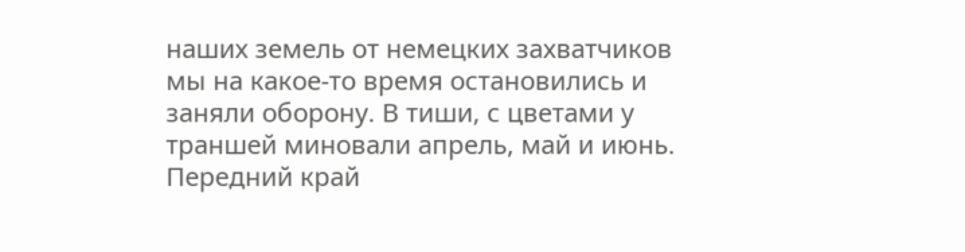наших земель от немецких захватчиков мы на какое-то время остановились и заняли оборону. В тиши, с цветами у траншей миновали апрель, май и июнь. Передний край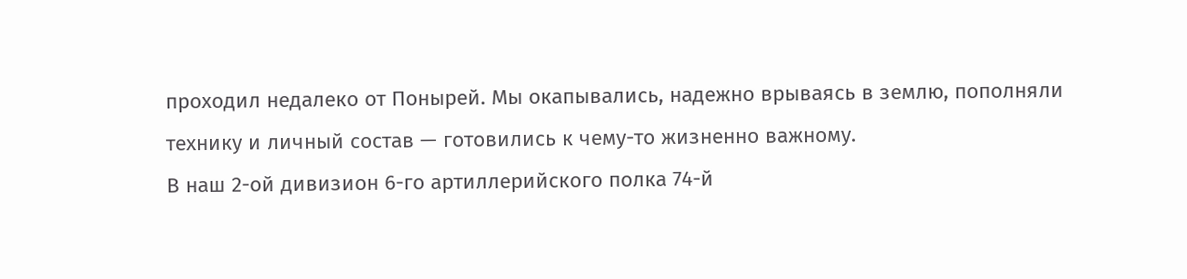проходил недалеко от Понырей. Мы окапывались, надежно врываясь в землю, пополняли технику и личный состав — готовились к чему-то жизненно важному.
В наш 2-ой дивизион 6-го артиллерийского полка 74-й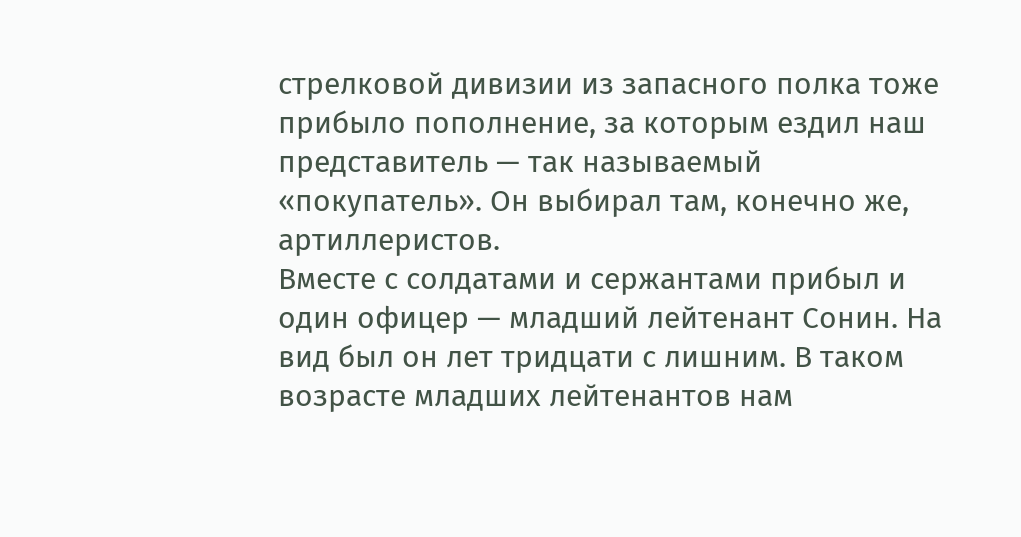стрелковой дивизии из запасного полка тоже прибыло пополнение, за которым ездил наш представитель — так называемый «покупатель». Он выбирал там, конечно же, артиллеристов.
Вместе с солдатами и сержантами прибыл и один офицер — младший лейтенант Сонин. На вид был он лет тридцати с лишним. В таком возрасте младших лейтенантов нам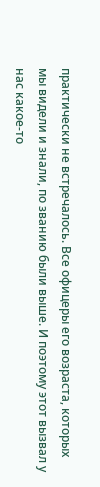практически не встречалось. Все офицеры его возраста, которых мы видели и знали, по званию были выше. И поэтому этот вызвал у нас какое-то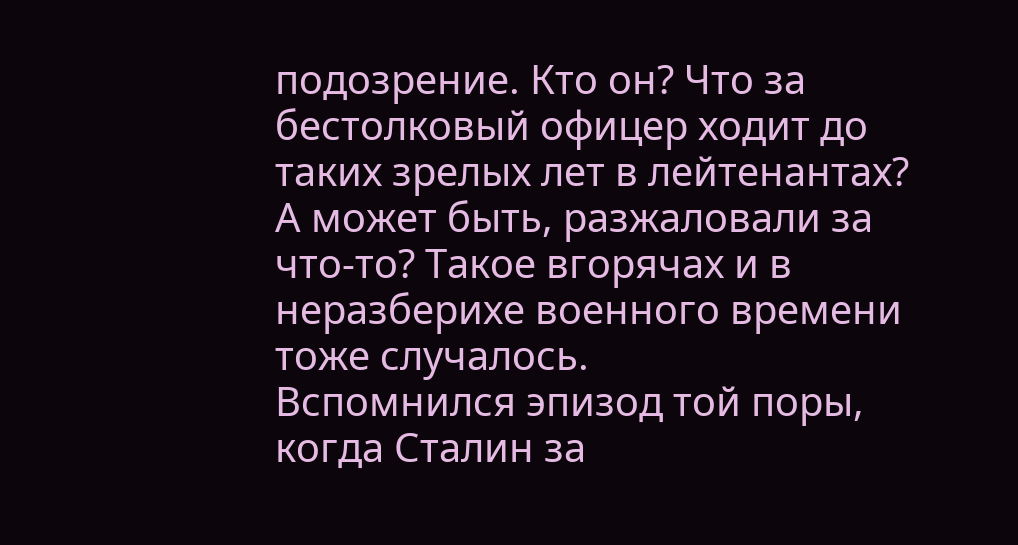подозрение. Кто он? Что за бестолковый офицер ходит до таких зрелых лет в лейтенантах? А может быть, разжаловали за что-то? Такое вгорячах и в неразберихе военного времени тоже случалось.
Вспомнился эпизод той поры, когда Сталин за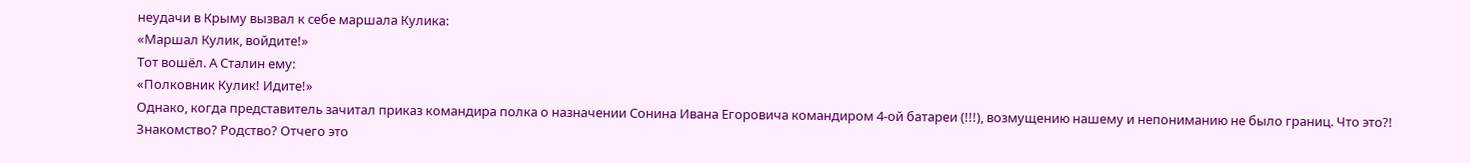неудачи в Крыму вызвал к себе маршала Кулика:
«Маршал Кулик, войдите!»
Тот вошёл. А Сталин ему:
«Полковник Кулик! Идите!»
Однако, когда представитель зачитал приказ командира полка о назначении Сонина Ивана Егоровича командиром 4-ой батареи (!!!), возмущению нашему и непониманию не было границ. Что это?! Знакомство? Родство? Отчего это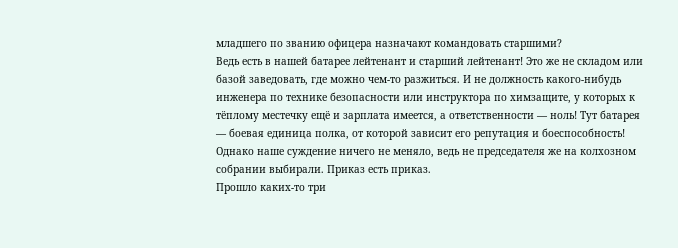младшего по званию офицера назначают командовать старшими?
Ведь есть в нашей батарее лейтенант и старший лейтенант! Это же не складом или базой заведовать, где можно чем-то разжиться. И не должность какого-нибудь инженера по технике безопасности или инструктора по химзащите, у которых к тёплому местечку ещё и зарплата имеется, а ответственности — ноль! Тут батарея — боевая единица полка, от которой зависит его репутация и боеспособность!
Однако наше суждение ничего не меняло, ведь не председателя же на колхозном собрании выбирали. Приказ есть приказ.
Прошло каких-то три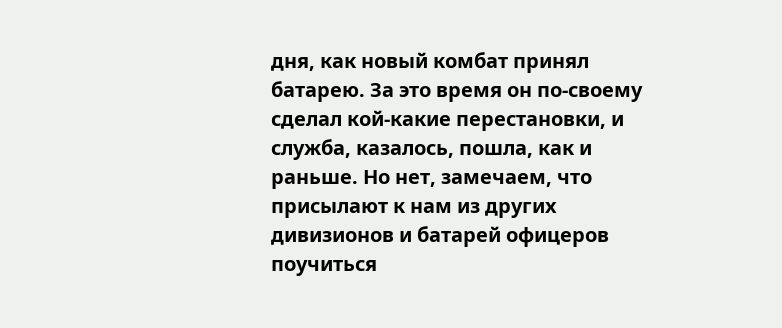дня, как новый комбат принял батарею. За это время он по-своему сделал кой-какие перестановки, и служба, казалось, пошла, как и раньше. Но нет, замечаем, что присылают к нам из других дивизионов и батарей офицеров поучиться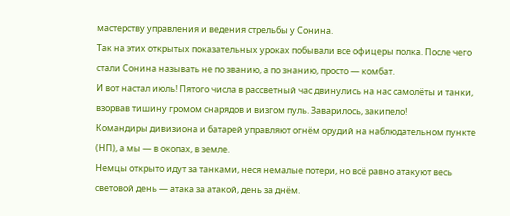мастерству управления и ведения стрельбы у Сонина.
Так на этих открытых показательных уроках побывали все офицеры полка. После чего стали Сонина называть не по званию, а по знанию, просто — комбат.
И вот настал июль! Пятого числа в рассветный час двинулись на нас самолёты и танки, взорвав тишину громом снарядов и визгом пуль. Заварилось, закипело!
Командиры дивизиона и батарей управляют огнём орудий на наблюдательном пункте (НП), а мы — в окопах, в земле.
Немцы открыто идут за танками, неся немалые потери, но всё равно атакуют весь световой день — атака за атакой, день за днём.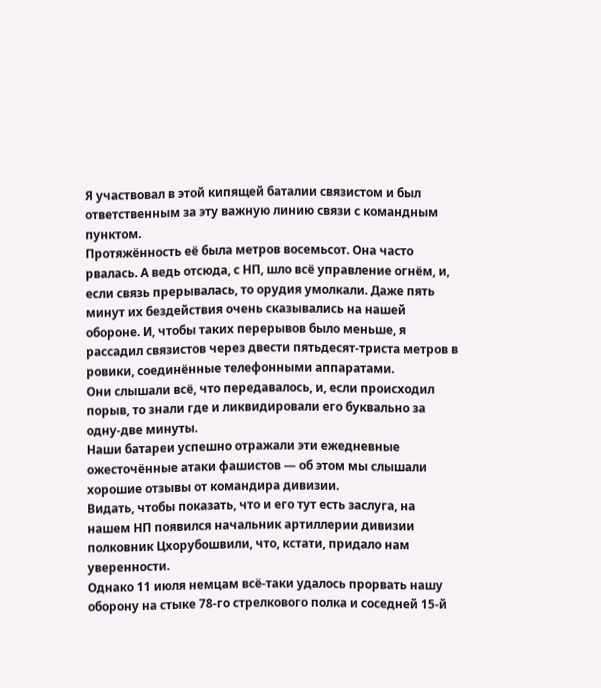Я участвовал в этой кипящей баталии связистом и был ответственным за эту важную линию связи с командным пунктом.
Протяжённость её была метров восемьсот. Она часто рвалась. А ведь отсюда, с НП, шло всё управление огнём, и, если связь прерывалась, то орудия умолкали. Даже пять минут их бездействия очень сказывались на нашей обороне. И, чтобы таких перерывов было меньше, я рассадил связистов через двести пятьдесят-триста метров в ровики, соединённые телефонными аппаратами.
Они слышали всё, что передавалось, и, если происходил порыв, то знали где и ликвидировали его буквально за одну-две минуты.
Наши батареи успешно отражали эти ежедневные ожесточённые атаки фашистов — об этом мы слышали хорошие отзывы от командира дивизии.
Видать, чтобы показать, что и его тут есть заслуга, на нашем НП появился начальник артиллерии дивизии полковник Цхорубошвили, что, кстати, придало нам уверенности.
Однако 11 июля немцам всё-таки удалось прорвать нашу оборону на стыке 78-го стрелкового полка и соседней 15-й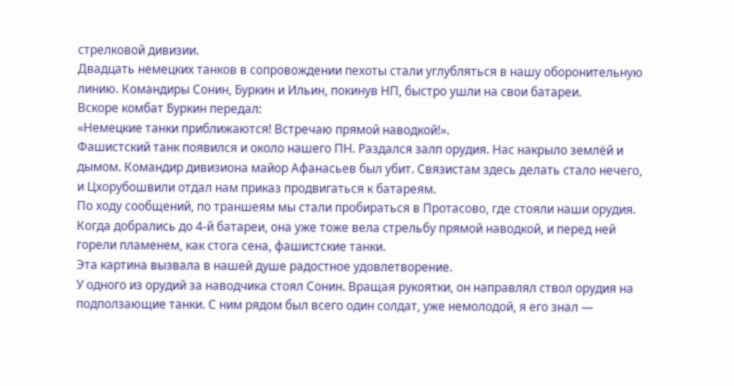стрелковой дивизии.
Двадцать немецких танков в сопровождении пехоты стали углубляться в нашу оборонительную линию. Командиры Сонин, Буркин и Ильин, покинув НП, быстро ушли на свои батареи.
Вскоре комбат Буркин передал:
«Немецкие танки приближаются! Встречаю прямой наводкой!».
Фашистский танк появился и около нашего ПН. Раздался залп орудия. Нас накрыло землёй и дымом. Командир дивизиона майор Афанасьев был убит. Связистам здесь делать стало нечего, и Цхорубошвили отдал нам приказ продвигаться к батареям.
По ходу сообщений, по траншеям мы стали пробираться в Протасово, где стояли наши орудия.
Когда добрались до 4-й батареи, она уже тоже вела стрельбу прямой наводкой, и перед ней горели пламенем, как стога сена, фашистские танки.
Эта картина вызвала в нашей душе радостное удовлетворение.
У одного из орудий за наводчика стоял Сонин. Вращая рукоятки, он направлял ствол орудия на подползающие танки. С ним рядом был всего один солдат, уже немолодой, я его знал —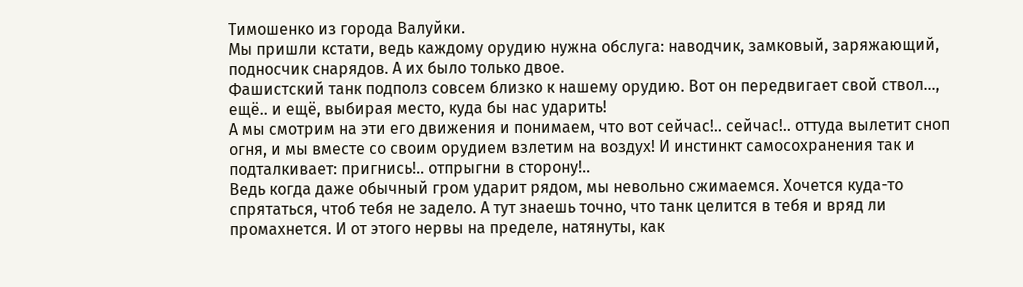Тимошенко из города Валуйки.
Мы пришли кстати, ведь каждому орудию нужна обслуга: наводчик, замковый, заряжающий, подносчик снарядов. А их было только двое.
Фашистский танк подполз совсем близко к нашему орудию. Вот он передвигает свой ствол…, ещё.. и ещё, выбирая место, куда бы нас ударить!
А мы смотрим на эти его движения и понимаем, что вот сейчас!.. сейчас!.. оттуда вылетит сноп огня, и мы вместе со своим орудием взлетим на воздух! И инстинкт самосохранения так и подталкивает: пригнись!.. отпрыгни в сторону!..
Ведь когда даже обычный гром ударит рядом, мы невольно сжимаемся. Хочется куда-то спрятаться, чтоб тебя не задело. А тут знаешь точно, что танк целится в тебя и вряд ли промахнется. И от этого нервы на пределе, натянуты, как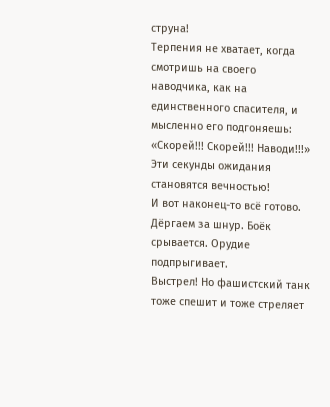струна!
Терпения не хватает, когда смотришь на своего наводчика, как на единственного спасителя, и мысленно его подгоняешь: «Скорей!!! Скорей!!! Наводи!!!» Эти секунды ожидания становятся вечностью!
И вот наконец-то всё готово. Дёргаем за шнур. Боёк срывается. Орудие подпрыгивает.
Выстрел! Но фашистский танк тоже спешит и тоже стреляет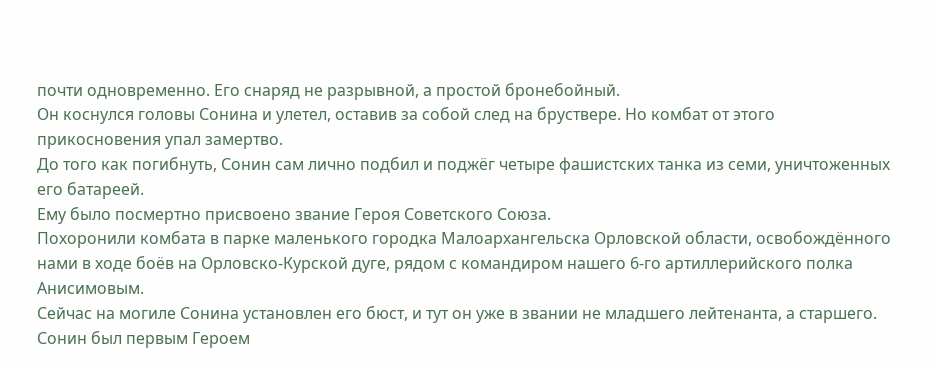почти одновременно. Его снаряд не разрывной, а простой бронебойный.
Он коснулся головы Сонина и улетел, оставив за собой след на бруствере. Но комбат от этого прикосновения упал замертво.
До того как погибнуть, Сонин сам лично подбил и поджёг четыре фашистских танка из семи, уничтоженных его батареей.
Ему было посмертно присвоено звание Героя Советского Союза.
Похоронили комбата в парке маленького городка Малоархангельска Орловской области, освобождённого нами в ходе боёв на Орловско-Курской дуге, рядом с командиром нашего 6-го артиллерийского полка Анисимовым.
Сейчас на могиле Сонина установлен его бюст, и тут он уже в звании не младшего лейтенанта, а старшего.
Сонин был первым Героем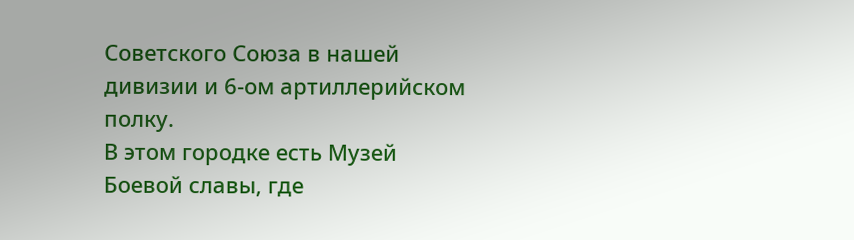Советского Союза в нашей дивизии и 6-ом артиллерийском полку.
В этом городке есть Музей Боевой славы, где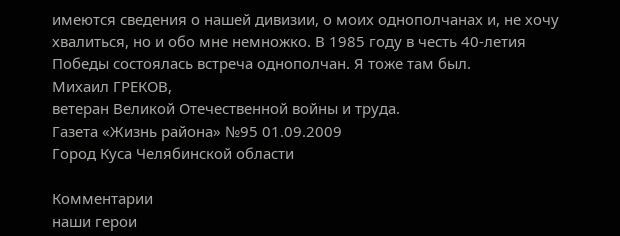имеются сведения о нашей дивизии, о моих однополчанах и, не хочу хвалиться, но и обо мне немножко. В 1985 году в честь 40-летия Победы состоялась встреча однополчан. Я тоже там был.
Михаил ГРЕКОВ,
ветеран Великой Отечественной войны и труда.
Газета «Жизнь района» №95 01.09.2009
Город Куса Челябинской области

Комментарии
наши герои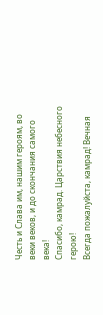Честь и Слава им, нашим героям, во веки веков, и до скончания самого века!
Спасибо, камрад. Царствия небесного герою!
Всегда пожалуйста, камрад! Вечная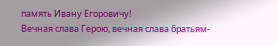память Ивану Егоровичу!
Вечная слава Герою, вечная слава братьям-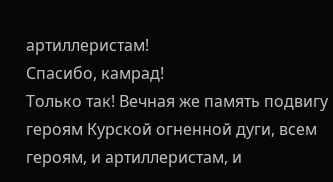артиллеристам!
Спасибо, камрад!
Только так! Вечная же память подвигу героям Курской огненной дуги, всем героям, и артиллеристам, и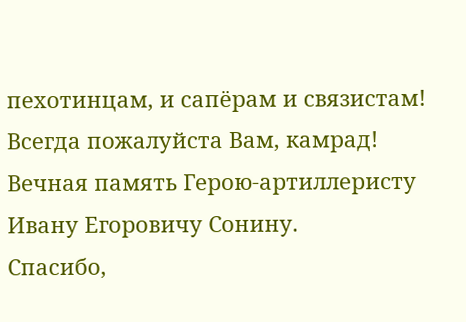пехотинцам, и сапёрам и связистам!
Всегда пожалуйста Вам, камрад!
Вечная память Герою-артиллеристу Ивану Егоровичу Сонину.
Спасибо,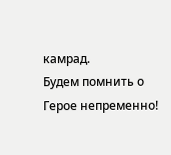камрад.
Будем помнить о Герое непременно!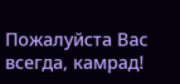Пожалуйста Вас всегда, камрад!